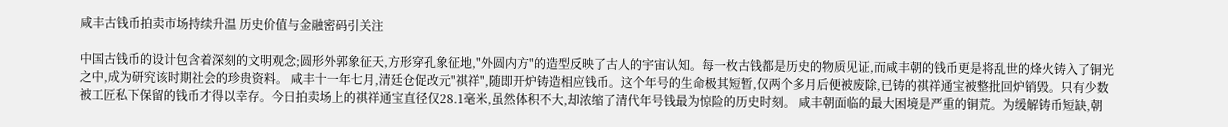咸丰古钱币拍卖市场持续升温 历史价值与金融密码引关注

中国古钱币的设计包含着深刻的文明观念;圆形外郭象征天,方形穿孔象征地,"外圆内方"的造型反映了古人的宇宙认知。每一枚古钱都是历史的物质见证,而咸丰朝的钱币更是将乱世的烽火铸入了铜光之中,成为研究该时期社会的珍贵资料。 咸丰十一年七月,清廷仓促改元"祺祥",随即开炉铸造相应钱币。这个年号的生命极其短暂,仅两个多月后便被废除,已铸的祺祥通宝被整批回炉销毁。只有少数被工匠私下保留的钱币才得以幸存。今日拍卖场上的祺祥通宝直径仅28.1毫米,虽然体积不大,却浓缩了清代年号钱最为惊险的历史时刻。 咸丰朝面临的最大困境是严重的铜荒。为缓解铸币短缺,朝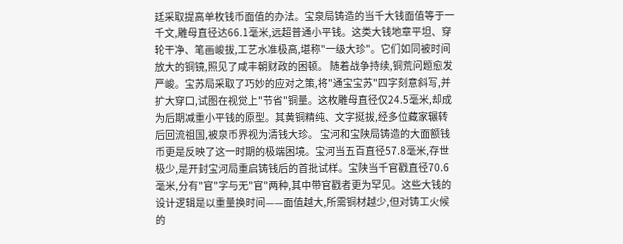廷采取提高单枚钱币面值的办法。宝泉局铸造的当千大钱面值等于一千文,雕母直径达66.1毫米,远超普通小平钱。这类大钱地章平坦、穿轮干净、笔画峻拔,工艺水准极高,堪称"一级大珍"。它们如同被时间放大的铜镜,照见了咸丰朝财政的困顿。 随着战争持续,铜荒问题愈发严峻。宝苏局采取了巧妙的应对之策,将"通宝宝苏"四字刻意斜写,并扩大穿口,试图在视觉上"节省"铜量。这枚雕母直径仅24.5毫米,却成为后期减重小平钱的原型。其黄铜精纯、文字挺拔,经多位藏家辗转后回流祖国,被泉币界视为清钱大珍。 宝河和宝陕局铸造的大面额钱币更是反映了这一时期的极端困境。宝河当五百直径57.8毫米,存世极少,是开封宝河局重启铸钱后的首批试样。宝陕当千官戳直径70.6毫米,分有"官"字与无"官"两种,其中带官戳者更为罕见。这些大钱的设计逻辑是以重量换时间——面值越大,所需铜材越少,但对铸工火候的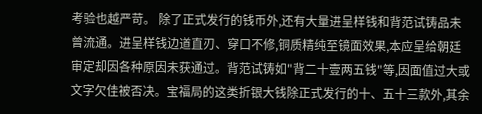考验也越严苛。 除了正式发行的钱币外,还有大量进呈样钱和背范试铸品未曾流通。进呈样钱边道直刃、穿口不修,铜质精纯至镜面效果,本应呈给朝廷审定却因各种原因未获通过。背范试铸如"背二十壹两五钱"等,因面值过大或文字欠佳被否决。宝福局的这类折银大钱除正式发行的十、五十三款外,其余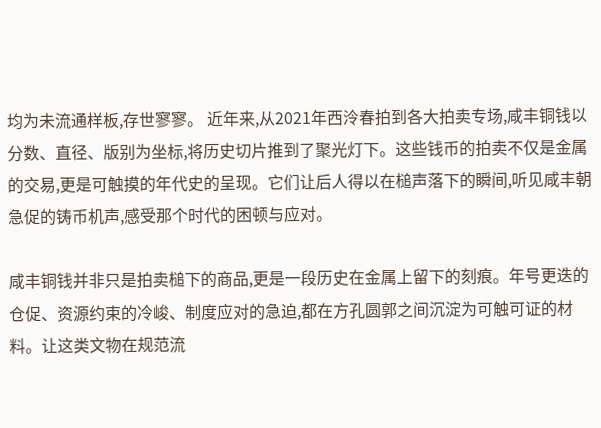均为未流通样板,存世寥寥。 近年来,从2021年西泠春拍到各大拍卖专场,咸丰铜钱以分数、直径、版别为坐标,将历史切片推到了聚光灯下。这些钱币的拍卖不仅是金属的交易,更是可触摸的年代史的呈现。它们让后人得以在槌声落下的瞬间,听见咸丰朝急促的铸币机声,感受那个时代的困顿与应对。

咸丰铜钱并非只是拍卖槌下的商品,更是一段历史在金属上留下的刻痕。年号更迭的仓促、资源约束的冷峻、制度应对的急迫,都在方孔圆郭之间沉淀为可触可证的材料。让这类文物在规范流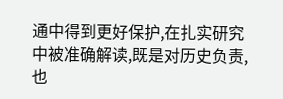通中得到更好保护,在扎实研究中被准确解读,既是对历史负责,也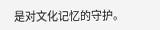是对文化记忆的守护。